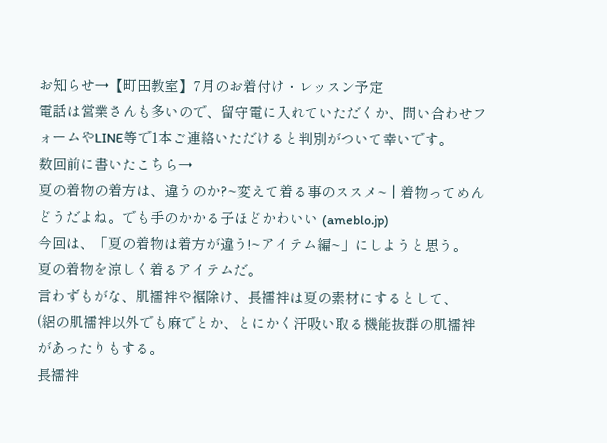お知らせ→【町田教室】7月のお着付け・レッスン予定
電話は営業さんも多いので、留守電に入れていただくか、問い合わせフォームやLINE等で1本ご連絡いただけると判別がついて幸いです。
数回前に書いたこちら→
夏の着物の着方は、違うのか?~変えて着る事のススメ~ | 着物ってめんどうだよね。でも手のかかる子ほどかわいい (ameblo.jp)
今回は、「夏の着物は着方が違う!~アイテム編~」にしようと思う。
夏の着物を涼しく着るアイテムだ。
言わずもがな、肌襦袢や裾除け、長襦袢は夏の素材にするとして、
(絽の肌襦袢以外でも麻でとか、とにかく汗吸い取る機能抜群の肌襦袢があったりもする。
長襦袢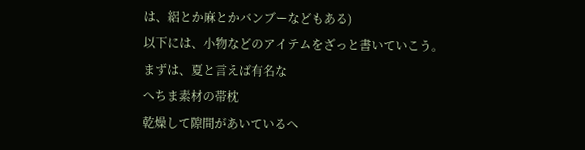は、絽とか麻とかバンブーなどもある)
以下には、小物などのアイテムをざっと書いていこう。
まずは、夏と言えば有名な
へちま素材の帯枕
乾燥して隙間があいているへ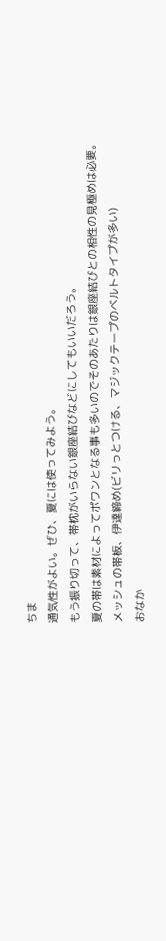ちま
通気性がよい。ぜひ、夏には使ってみよう。
もう振り切って、帯枕がいらない銀座結びなどにしてもいいだろう。
夏の帯は素材によってポワンとなる事も多いのでそのあたりは銀座結びとの相性の見極めは必要。
メッシュの帯板、伊達締め(ビリっとつける、マジックテープのベルトタイプが多い)
おなか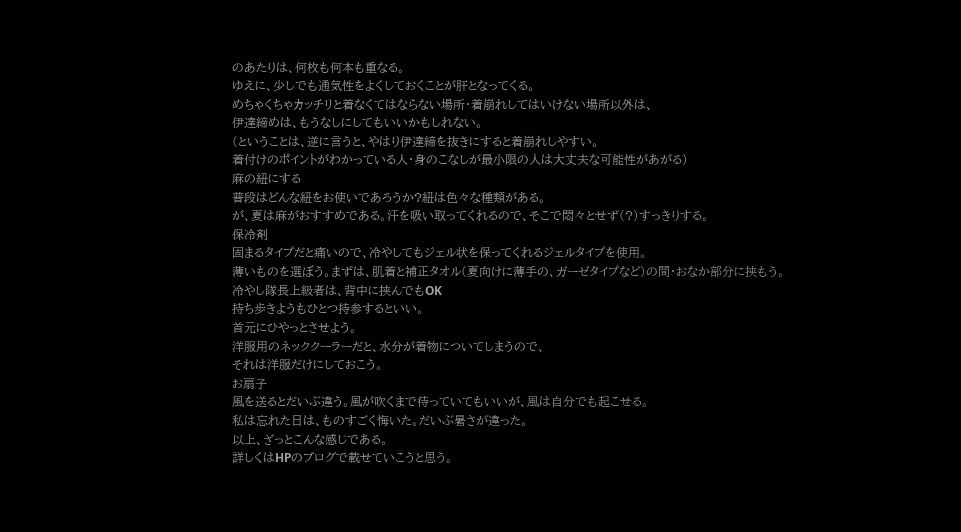のあたりは、何枚も何本も重なる。
ゆえに、少しでも通気性をよくしておくことが肝となってくる。
めちゃくちゃカッチリと着なくてはならない場所・着崩れしてはいけない場所以外は、
伊達締めは、もうなしにしてもいいかもしれない。
(ということは、逆に言うと、やはり伊達締を抜きにすると着崩れしやすい。
着付けのポイントがわかっている人・身のこなしが最小限の人は大丈夫な可能性があがる)
麻の紐にする
普段はどんな紐をお使いであろうか?紐は色々な種類がある。
が、夏は麻がおすすめである。汗を吸い取ってくれるので、そこで悶々とせず(?)すっきりする。
保冷剤
固まるタイプだと痛いので、冷やしてもジェル状を保ってくれるジェルタイプを使用。
薄いものを選ぼう。まずは、肌着と補正タオル(夏向けに薄手の、ガーゼタイプなど)の間・おなか部分に挟もう。
冷やし隊長上級者は、背中に挟んでもOK
持ち歩きようもひとつ持参するといい。
首元にひやっとさせよう。
洋服用のネッククーラーだと、水分が着物についてしまうので、
それは洋服だけにしておこう。
お扇子
風を送るとだいぶ違う。風が吹くまで待っていてもいいが、風は自分でも起こせる。
私は忘れた日は、ものすごく悔いた。だいぶ暑さが違った。
以上、ざっとこんな感じである。
詳しくはHPのブログで載せていこうと思う。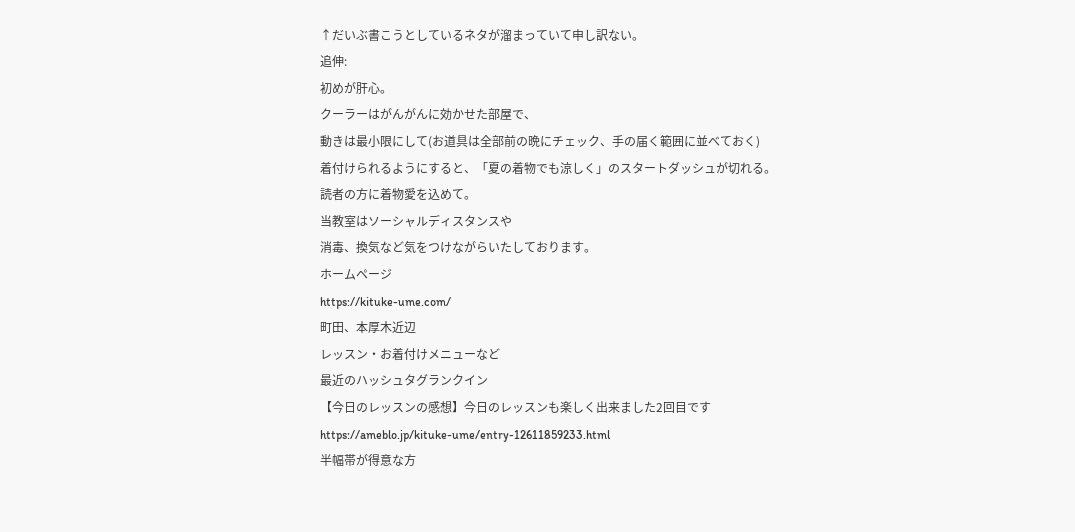↑だいぶ書こうとしているネタが溜まっていて申し訳ない。
追伸:
初めが肝心。
クーラーはがんがんに効かせた部屋で、
動きは最小限にして(お道具は全部前の晩にチェック、手の届く範囲に並べておく)
着付けられるようにすると、「夏の着物でも涼しく」のスタートダッシュが切れる。
読者の方に着物愛を込めて。
当教室はソーシャルディスタンスや
消毒、換気など気をつけながらいたしております。
ホームページ
https://kituke-ume.com/
町田、本厚木近辺
レッスン・お着付けメニューなど
最近のハッシュタグランクイン
【今日のレッスンの感想】今日のレッスンも楽しく出来ました2回目です
https://ameblo.jp/kituke-ume/entry-12611859233.html
半幅帯が得意な方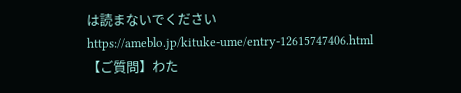は読まないでください
https://ameblo.jp/kituke-ume/entry-12615747406.html
【ご質問】わた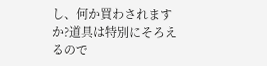し、何か買わされますか?道具は特別にそろえるので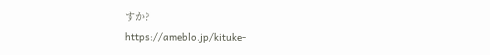すか?
https://ameblo.jp/kituke-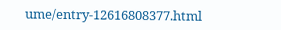ume/entry-12616808377.html